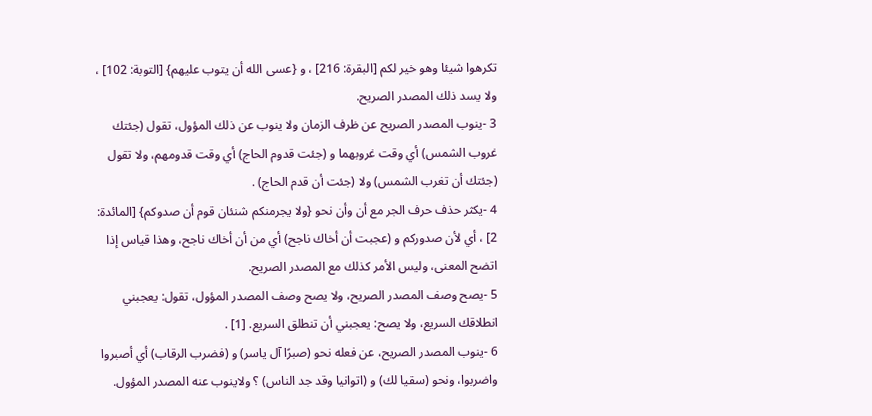تكرهوا شيئا وهو خير لكم [البقرة: 216] ، و {عسى الله أن يتوب عليهم} [التوبة: 102] ، ولا يسد ذلك المصدر الصريح.
3 -ينوب المصدر الصريح عن ظرف الزمان ولا ينوب عن ذلك المؤول، تقول (جئتك غروب الشمس) أي وقت غروبهما و (جئت قدوم الحاج) أي وقت قدومهم، ولا تقول (جئتك أن تغرب الشمس) ولا (جئت أن قدم الحاج) .
4 -يكثر حذف حرف الجر مع أن وأن نحو {ولا يجرمنكم شنئان قوم أن صدوكم} [المائدة: 2] ، أي لأن صدوركم و (عجبت أن أخاك ناجح) أي من أن أخاك ناجح، وهذا قياس إذا اتضح المعنى، وليس الأمر كذلك مع المصدر الصريح.
5 -يصح وصف المصدر الصريح، ولا يصح وصف المصدر المؤول، تقول: يعجبني انطلاقك السريع، ولا يصح: يعجبني أن تنطلق السريع. [1] .
6 -ينوب المصدر الصريح، عن فعله نحو (صبرًا آل ياسر) و (فضرب الرقاب) أي أصبروا واضربوا، ونحو (سقيا لك) و (اتوانيا وقد جد الناس) ؟ ولاينوب عنه المصدر المؤول.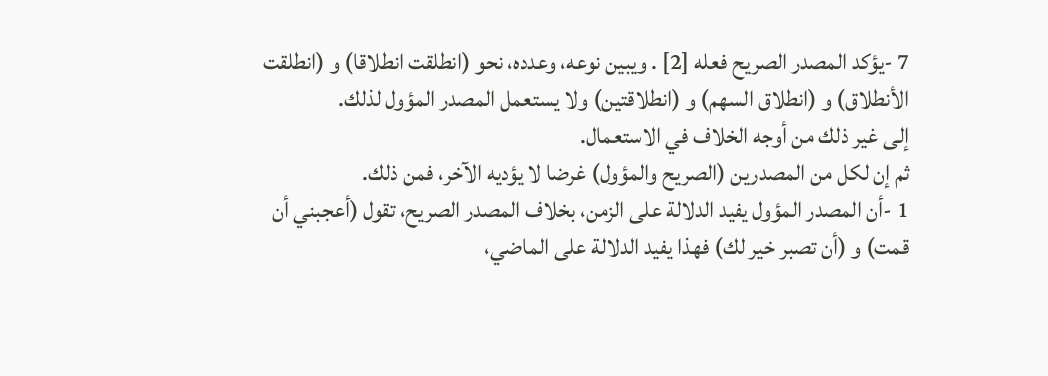7 -يؤكد المصدر الصريح فعله [2] . ويبين نوعه، وعدده، نحو (انطلقت انطلاقا) و (انطلقت الأنطلاق) و (انطلاق السهم) و (انطلاقتين) ولا يستعمل المصدر المؤول لذلك.
إلى غير ذلك من أوجه الخلاف في الاستعمال.
ثم إن لكل من المصدرين (الصريح والمؤول) غرضا لا يؤديه الآخر، فمن ذلك.
1 -أن المصدر المؤول يفيد الدلالة على الزمن، بخلاف المصدر الصريح، تقول (أعجبني أن قمت) و (أن تصبر خير لك) فهذا يفيد الدلالة على الماضي،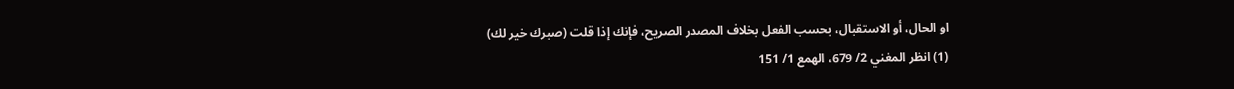او الحال، أو الاستقبال، بحسب الفعل بخلاف المصدر الصريح، فإنك إذا قلت (صبرك خير لك)
(1) انظر المغني 2/ 679، الهمع 1/ 151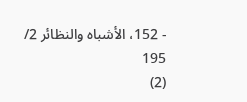- 152، الأشباه والنظائر 2/ 195
(2)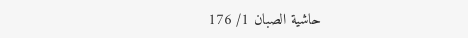حاشية الصبان 1/ 176